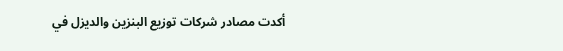أكدت مصادر شركات توزيع البنزين والديزل في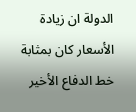الدولة ان زيادة الأسعار كان بمثابة خط الدفاع الأخير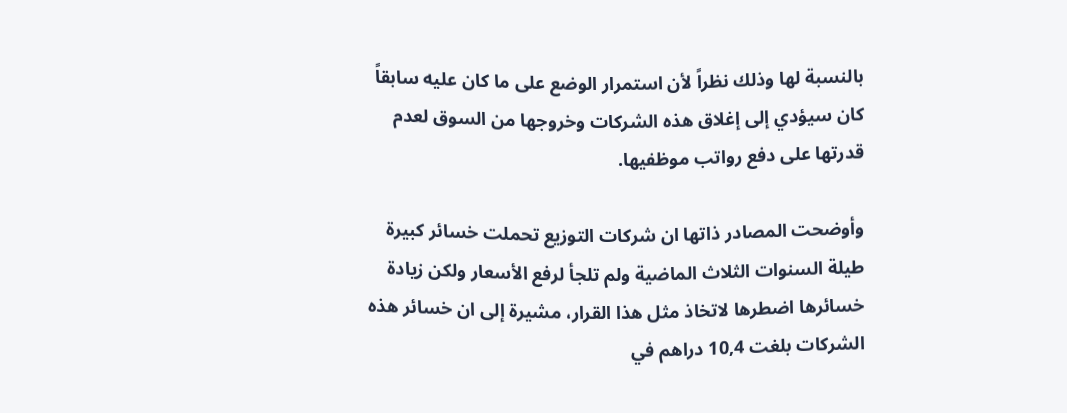بالنسبة لها وذلك نظراً لأن استمرار الوضع على ما كان عليه سابقاً كان سيؤدي إلى إغلاق هذه الشركات وخروجها من السوق لعدم قدرتها على دفع رواتب موظفيها.

وأوضحت المصادر ذاتها ان شركات التوزيع تحملت خسائر كبيرة طيلة السنوات الثلاث الماضية ولم تلجأ لرفع الأسعار ولكن زيادة خسائرها اضطرها لاتخاذ مثل هذا القرار، مشيرة إلى ان خسائر هذه الشركات بلغت 10,4 دراهم في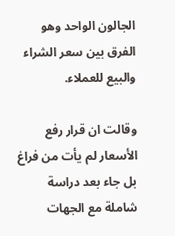الجالون الواحد وهو الفرق بين سعر الشراء والبيع للعملاء.

وقالت ان قرار رفع الأسعار لم يأت من فراغ بل جاء بعد دراسة شاملة مع الجهات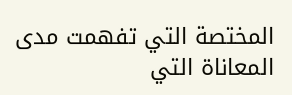المختصة التي تفهمت مدى المعاناة التي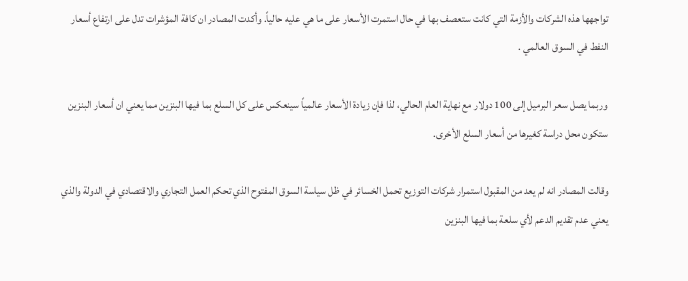تواجهها هذه الشركات والأزمة التي كانت ستعصف بها في حال استمرت الأسعار على ما هي عليه حالياً. وأكدت المصادر ان كافة المؤشرات تدل على ارتفاع أسعار النفط في السوق العالمي .

وربما يصل سعر البرميل إلى 100 دولار مع نهاية العام الحالي، لذا فإن زيادة الأسعار عالمياً سينعكس على كل السلع بما فيها البنزين مما يعني ان أسعار البنزين ستكون محل دراسة كغيرها من أسعار السلع الأخرى.

وقالت المصادر انه لم يعد من المقبول استمرار شركات التوزيع تحمل الخسائر في ظل سياسة السوق المفتوح الذي تحكم العمل التجاري والاقتصادي في الدولة والذي يعني عدم تقديم الدعم لأي سلعة بما فيها البنزين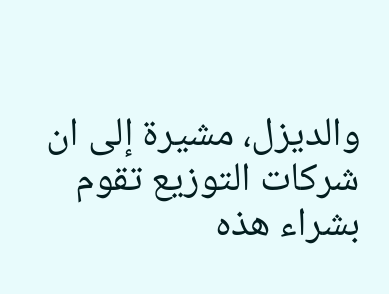والديزل، مشيرة إلى ان شركات التوزيع تقوم بشراء هذه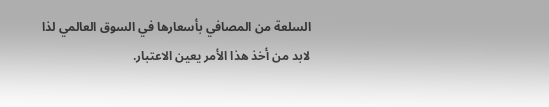السلعة من المصافي بأسعارها في السوق العالمي لذا لابد من أخذ هذا الأمر يعين الاعتبار.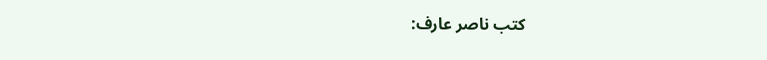كتب ناصر عارف: